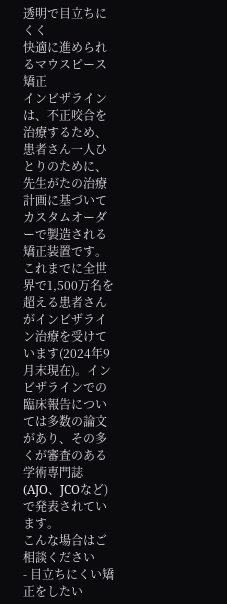透明で目立ちにくく
快適に進められるマウスピース矯正
インビザラインは、不正咬合を治療するため、患者さん一人ひとりのために、先生がたの治療計画に基づいてカスタムオーダーで製造される矯正装置です。これまでに全世界で1,500万名を超える患者さんがインビザライン治療を受けています(2024年9月末現在)。インビザラインでの臨床報告については多数の論文があり、その多くが審査のある学術専門誌(AJO、JCOなど)で発表されています。
こんな場合はご相談ください
- 目立ちにくい矯正をしたい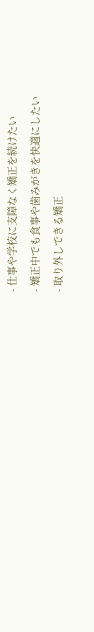- 仕事や学校に支障なく矯正を続けたい
- 矯正中でも食事や歯みがきを快適にしたい
- 取り外しできる矯正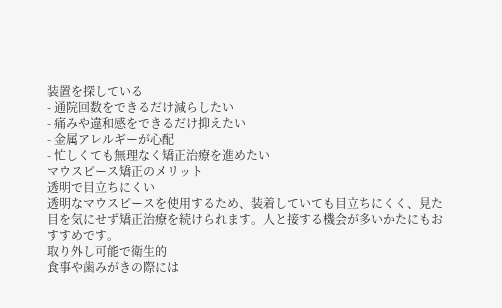装置を探している
- 通院回数をできるだけ減らしたい
- 痛みや違和感をできるだけ抑えたい
- 金属アレルギーが心配
- 忙しくても無理なく矯正治療を進めたい
マウスピース矯正のメリット
透明で目立ちにくい
透明なマウスピースを使用するため、装着していても目立ちにくく、見た目を気にせず矯正治療を続けられます。人と接する機会が多いかたにもおすすめです。
取り外し可能で衛生的
食事や歯みがきの際には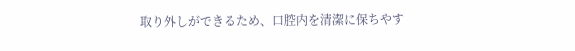取り外しができるため、口腔内を清潔に保ちやす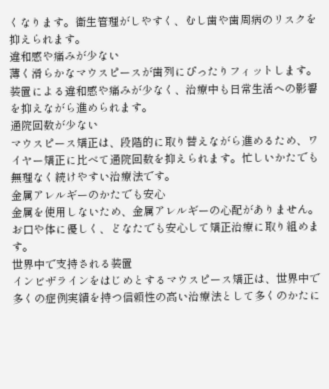くなります。衛生管理がしやすく、むし歯や歯周病のリスクを抑えられます。
違和感や痛みが少ない
薄く滑らかなマウスピースが歯列にぴったりフィットします。装置による違和感や痛みが少なく、治療中も日常生活への影響を抑えながら進められます。
通院回数が少ない
マウスピース矯正は、段階的に取り替えながら進めるため、ワイヤー矯正に比べて通院回数を抑えられます。忙しいかたでも無理なく続けやすい治療法です。
金属アレルギーのかたでも安心
金属を使用しないため、金属アレルギーの心配がありません。お口や体に優しく、どなたでも安心して矯正治療に取り組めます。
世界中で支持される装置
インビザラインをはじめとするマウスピース矯正は、世界中で多くの症例実績を持つ信頼性の高い治療法として多くのかたに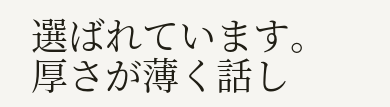選ばれています。
厚さが薄く話し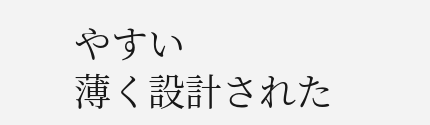やすい
薄く設計された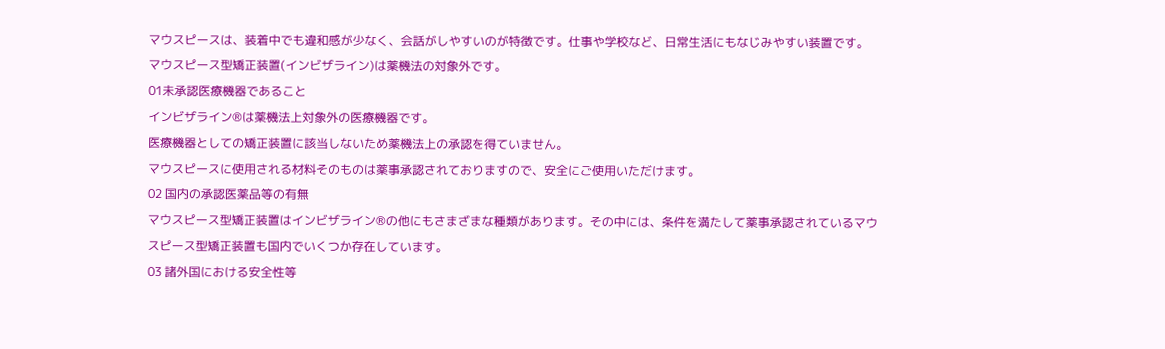マウスピースは、装着中でも違和感が少なく、会話がしやすいのが特徴です。仕事や学校など、日常生活にもなじみやすい装置です。
マウスピース型矯正装置(インビザライン)は薬機法の対象外です。
01未承認医療機器であること
インビザライン®は薬機法上対象外の医療機器です。
医療機器としての矯正装置に該当しないため薬機法上の承認を得ていません。
マウスピースに使用される材料そのものは薬事承認されておりますので、安全にご使用いただけます。
02 国内の承認医薬品等の有無
マウスピース型矯正装置はインビザライン®の他にもさまざまな種類があります。その中には、条件を満たして薬事承認されているマウスピース型矯正装置も国内でいくつか存在しています。
03 諸外国における安全性等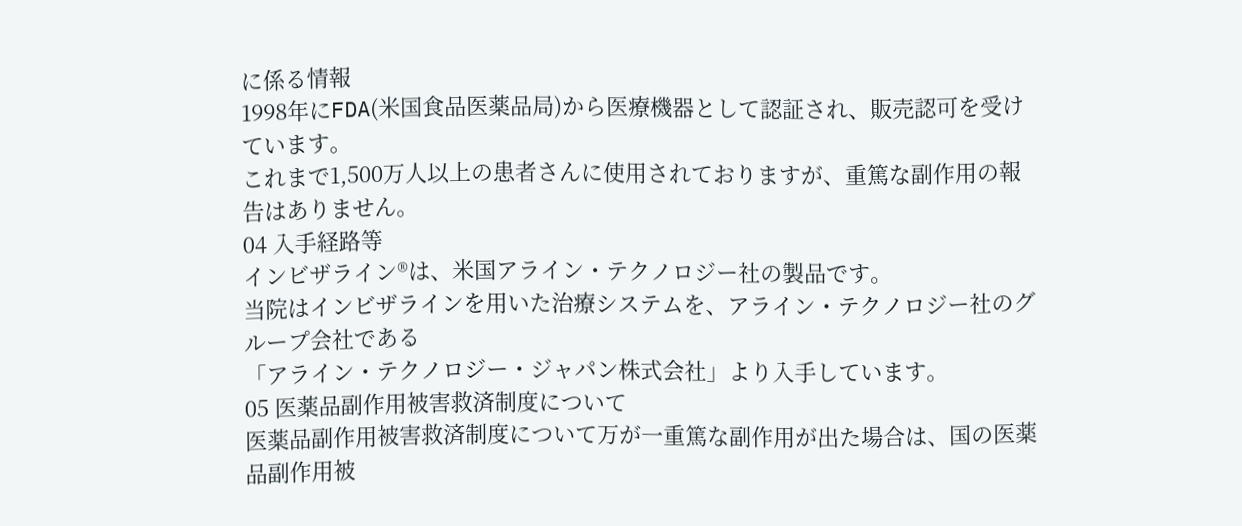に係る情報
1998年にFDA(米国食品医薬品局)から医療機器として認証され、販売認可を受けています。
これまで1,500万人以上の患者さんに使用されておりますが、重篤な副作用の報告はありません。
04 入手経路等
インビザライン®は、米国アライン・テクノロジー社の製品です。
当院はインビザラインを用いた治療システムを、アライン・テクノロジー社のグループ会社である
「アライン・テクノロジー・ジャパン株式会社」より入手しています。
05 医薬品副作用被害救済制度について
医薬品副作用被害救済制度について万が一重篤な副作用が出た場合は、国の医薬品副作用被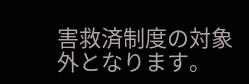害救済制度の対象外となります。